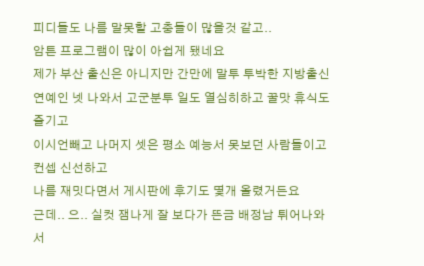피디들도 나름 말못할 고충들이 많을것 같고..
암튼 프로그램이 많이 아쉽게 됐네요
제가 부산 출신은 아니지만 간만에 말투 투박한 지방출신 연예인 넷 나와서 고군분투 일도 열심히하고 꿀맛 휴식도 즐기고
이시언빼고 나머지 셋은 평소 예능서 못보던 사람들이고
컨셉 신선하고
나름 재밋다면서 게시판에 후기도 몇개 올렸거든요
근데.. 으.. 실컷 잼나게 잘 보다가 뜬금 배정남 튀어나와서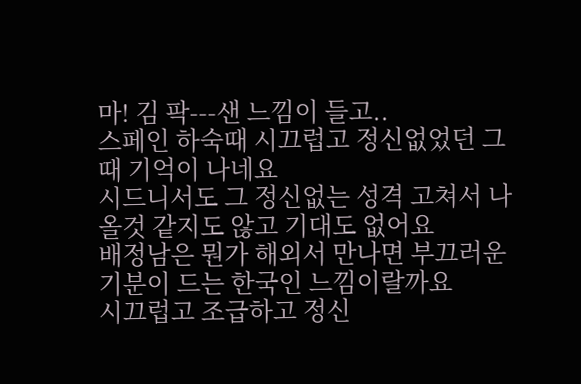마! 김 팍---샌 느낌이 들고..
스페인 하숙때 시끄럽고 정신없었던 그때 기억이 나네요
시드니서도 그 정신없는 성격 고쳐서 나올것 같지도 않고 기대도 없어요
배정남은 뭔가 해외서 만나면 부끄러운 기분이 드는 한국인 느낌이랄까요
시끄럽고 조급하고 정신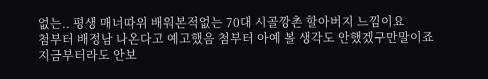없는.. 평생 매너따위 배워본적없는 70대 시골깡촌 할아버지 느낌이요
첨부터 배정남 나온다고 예고했음 첨부터 아예 볼 생각도 안했겠구만말이죠
지금부터라도 안보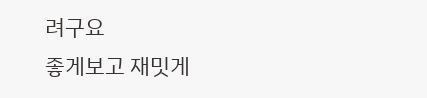려구요
좋게보고 재밋게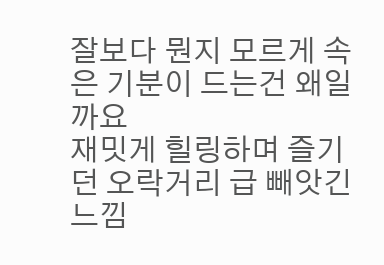잘보다 뭔지 모르게 속은 기분이 드는건 왜일까요
재밋게 힐링하며 즐기던 오락거리 급 빼앗긴 느낌